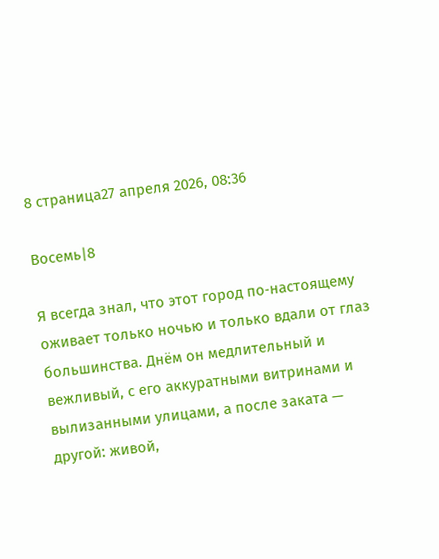8 страница27 апреля 2026, 08:36

Восемь|8

Я всегда знал, что этот город по‑настоящему оживает только ночью и только вдали от глаз большинства. Днём он медлительный и вежливый, с его аккуратными витринами и вылизанными улицами, а после заката — другой: живой,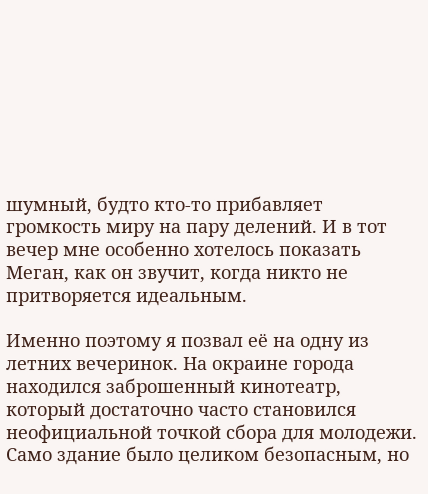шумный, будто кто‑то прибавляет громкость миру на пару делений. И в тот вечер мне особенно хотелось показать Меган, как он звучит, когда никто не притворяется идеальным.

Именно поэтому я позвал её на одну из летних вечеринок. На окраине города находился заброшенный кинотеатр, который достаточно часто становился неофициальной точкой сбора для молодежи. Само здание было целиком безопасным, но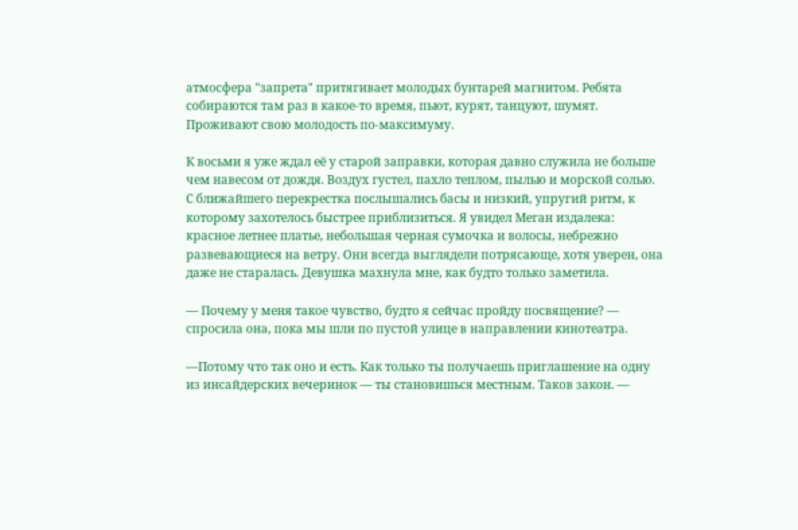атмосфера "запрета" притягивает молодых бунтарей магнитом. Ребята собираются там раз в какое-то время, пьют, курят, танцуют, шумят. Проживают свою молодость по-максимуму.

К восьми я уже ждал её у старой заправки, которая давно служила не больше чем навесом от дождя. Воздух густел, пахло теплом, пылью и морской солью. С ближайшего перекрестка послышались басы и низкий, упругий ритм, к которому захотелось быстрее приблизиться. Я увидел Меган издалека: красное летнее платье, небольшая черная сумочка и волосы, небрежно развевающиеся на ветру. Они всегда выглядели потрясающе, хотя уверен, она даже не старалась. Девушка махнула мне, как будто только заметила.

— Почему у меня такое чувство, будто я сейчас пройду посвящение? — спросила она, пока мы шли по пустой улице в направлении кинотеатра.

—Потому что так оно и есть. Как только ты получаешь приглашение на одну из инсайдерских вечеринок — ты становишься местным. Таков закон. —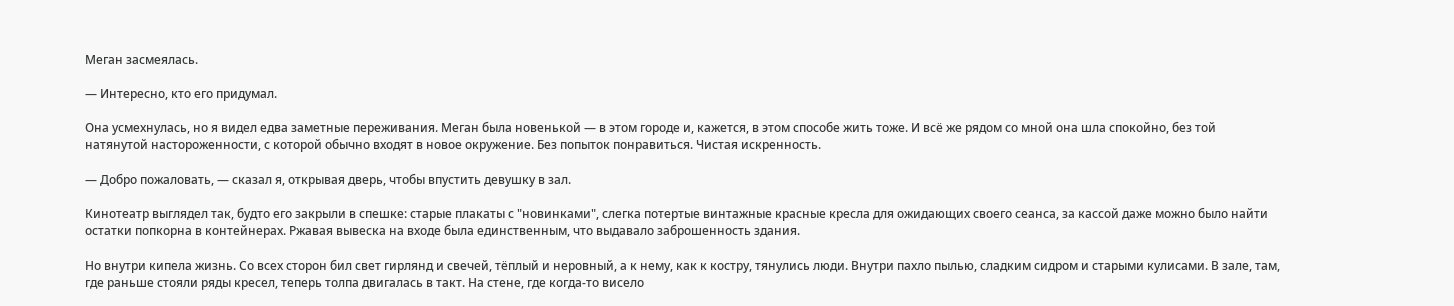Меган засмеялась.

— Интересно, кто его придумал.

Она усмехнулась, но я видел едва заметные переживания. Меган была новенькой — в этом городе и, кажется, в этом способе жить тоже. И всё же рядом со мной она шла спокойно, без той натянутой настороженности, с которой обычно входят в новое окружение. Без попыток понравиться. Чистая искренность.

— Добро пожаловать, — сказал я, открывая дверь, чтобы впустить девушку в зал.

Кинотеатр выглядел так, будто его закрыли в спешке: старые плакаты с "новинками", слегка потертые винтажные красные кресла для ожидающих своего сеанса, за кассой даже можно было найти остатки попкорна в контейнерах. Ржавая вывеска на входе была единственным, что выдавало заброшенность здания.

Но внутри кипела жизнь. Со всех сторон бил свет гирлянд и свечей, тёплый и неровный, а к нему, как к костру, тянулись люди. Внутри пахло пылью, сладким сидром и старыми кулисами. В зале, там, где раньше стояли ряды кресел, теперь толпа двигалась в такт. На стене, где когда‑то висело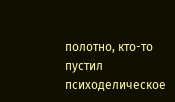полотно, кто-то пустил психоделическое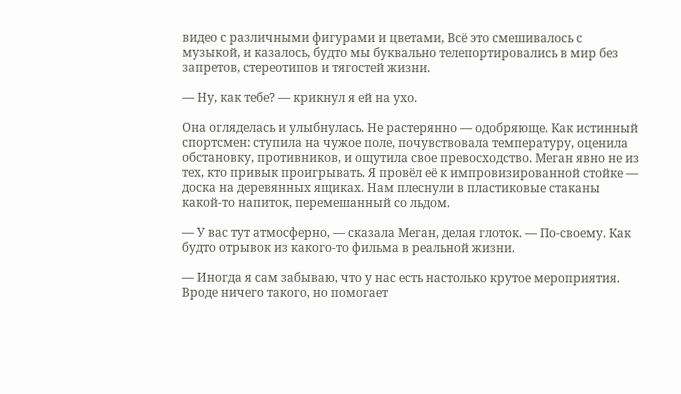видео с различными фигурами и цветами, Всё это смешивалось с музыкой, и казалось, будто мы буквально телепортировались в мир без запретов, стереотипов и тягостей жизни.

— Ну, как тебе? — крикнул я ей на ухо.

Она огляделась и улыбнулась. Не растерянно — одобряюще. Как истинный спортсмен: ступила на чужое поле, почувствовала температуру, оценила обстановку, противников, и ощутила свое превосходство. Меган явно не из тех, кто привык проигрывать. Я провёл её к импровизированной стойке — доска на деревянных ящиках. Нам плеснули в пластиковые стаканы какой-то напиток, перемешанный со льдом.

— У вас тут атмосферно, — сказала Меган, делая глоток. — По‑своему. Как будто отрывок из какого-то фильма в реальной жизни.

— Иногда я сам забываю, что у нас есть настолько крутое мероприятия. Вроде ничего такого, но помогает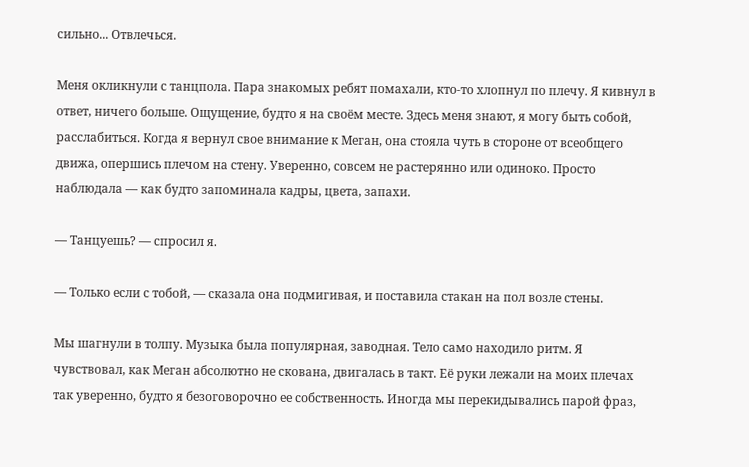сильно... Отвлечься.

Меня окликнули с танцпола. Пара знакомых ребят помахали, кто‑то хлопнул по плечу. Я кивнул в ответ, ничего больше. Ощущение, будто я на своём месте. Здесь меня знают, я могу быть собой, расслабиться. Когда я вернул свое внимание к Меган, она стояла чуть в стороне от всеобщего движа, опершись плечом на стену. Уверенно, совсем не растерянно или одиноко. Просто наблюдала — как будто запоминала кадры, цвета, запахи.

— Танцуешь? — спросил я.

— Только если с тобой, — сказала она подмигивая, и поставила стакан на пол возле стены.

Мы шагнули в толпу. Музыка была популярная, заводная. Тело само находило ритм. Я чувствовал, как Меган абсолютно не скована, двигалась в такт. Её руки лежали на моих плечах так уверенно, будто я безоговорочно ее собственность. Иногда мы перекидывались парой фраз,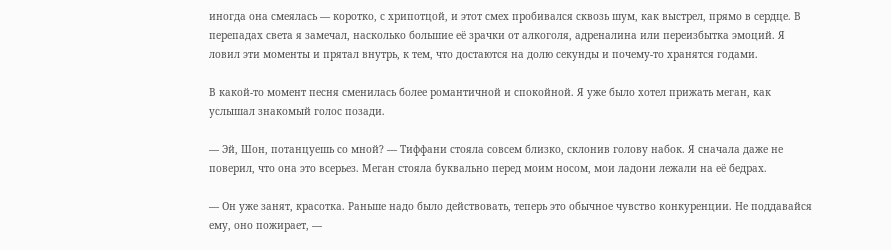иногда она смеялась — коротко, с хрипотцой, и этот смех пробивался сквозь шум, как выстрел, прямо в сердце. В перепадах света я замечал, насколько большие её зрачки от алкоголя, адреналина или переизбытка эмоций. Я ловил эти моменты и прятал внутрь, к тем, что достаются на долю секунды и почему‑то хранятся годами.

В какой-то момент песня сменилась более романтичной и спокойной. Я уже было хотел прижать меган, как услышал знакомый голос позади.

— Эй, Шон, потанцуешь со мной? — Тиффани стояла совсем близко, склонив голову набок. Я сначала даже не поверил, что она это всерьез. Меган стояла буквально перед моим носом, мои ладони лежали на её бедрах.

— Он уже занят, красотка. Раньше надо было действовать, теперь это обычное чувство конкуренции. Не поддавайся ему, оно пожирает, —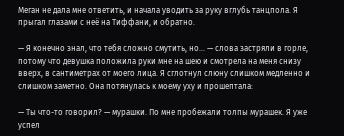Меган не дала мне ответить, и начала уводить за руку вглубь танцпола. Я прыгал глазами с неё на Тиффани, и обратно.

— Я конечно знал, что тебя сложно смутить, но... — слова застряли в горле, потому что девушка положила руки мне на шею и смотрела на меня снизу вверх, в сантиметрах от моего лица. Я сглотнул слюну слишком медленно и слишком заметно. Она потянулась к моему уху и прошептала:

— Ты что-то говорил? — мурашки. По мне пробежали толпы мурашек. Я уже успел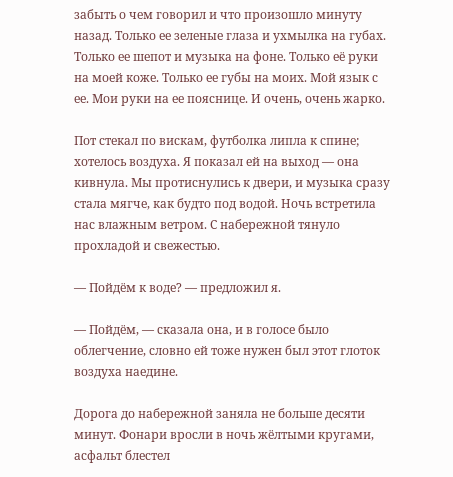забыть о чем говорил и что произошло минуту назад. Только ее зеленые глаза и ухмылка на губах. Только ее шепот и музыка на фоне. Только её руки на моей коже. Только ее губы на моих. Мой язык с ее. Мои руки на ее пояснице. И очень, очень жарко.

Пот стекал по вискам, футболка липла к спине; хотелось воздуха. Я показал ей на выход — она кивнула. Мы протиснулись к двери, и музыка сразу стала мягче, как будто под водой. Ночь встретила нас влажным ветром. С набережной тянуло прохладой и свежестью.

— Пойдём к воде? — предложил я.

— Пойдём, — сказала она, и в голосе было облегчение, словно ей тоже нужен был этот глоток воздуха наедине.

Дорога до набережной заняла не больше десяти минут. Фонари вросли в ночь жёлтыми кругами, асфальт блестел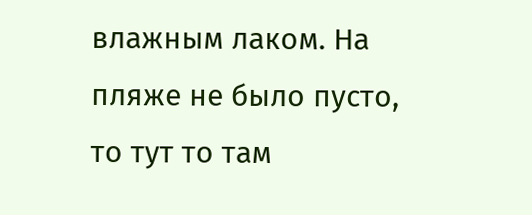влажным лаком. На пляже не было пусто, то тут то там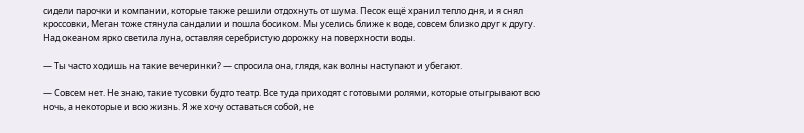сидели парочки и компании, которые также решили отдохнуть от шума. Песок ещё хранил тепло дня, и я снял кроссовки, Меган тоже стянула сандалии и пошла босиком. Мы уселись ближе к воде, совсем близко друг к другу. Над океаном ярко светила луна, оставляя серебристую дорожку на поверхности воды.

— Ты часто ходишь на такие вечеринки? — спросила она, глядя, как волны наступают и убегают.

— Совсем нет. Не знаю, такие тусовки будто театр. Все туда приходят с готовыми ролями, которые отыгрывают всю ночь, а некоторые и всю жизнь. Я же хочу оставаться собой, не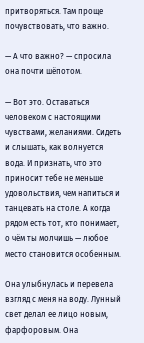притворяться. Там проще почувствовать, что важно.

— А что важно? — спросила она почти шёпотом.

— Вот это. Оставаться человеком с настоящими чувствами, желаниями. Сидеть и слышать, как волнуется вода. И признать, что это приносит тебе не меньше удовольствия, чем напиться и танцевать на столе. А когда рядом есть тот, кто понимает, о чём ты молчишь — любое место становится особенным.

Она улыбнулась и перевела взгляд с меня на воду. Лунный свет делал ее лицо новым, фарфоровым. Она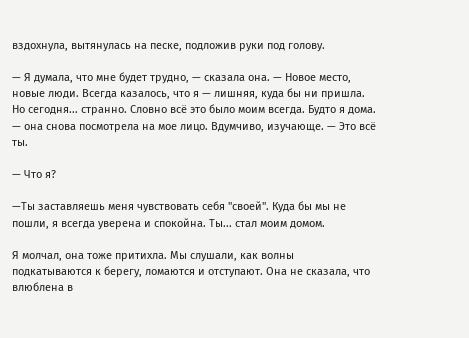вздохнула, вытянулась на песке, подложив руки под голову.

— Я думала, что мне будет трудно, — сказала она. — Новое место, новые люди. Всегда казалось, что я — лишняя, куда бы ни пришла. Но сегодня... странно. Словно всё это было моим всегда. Будто я дома. — она снова посмотрела на мое лицо. Вдумчиво, изучающе. — Это всё ты.

— Что я?

—Ты заставляешь меня чувствовать себя "своей". Куда бы мы не пошли, я всегда уверена и спокойна. Ты... стал моим домом.

Я молчал, она тоже притихла. Мы слушали, как волны подкатываются к берегу, ломаются и отступают. Она не сказала, что влюблена в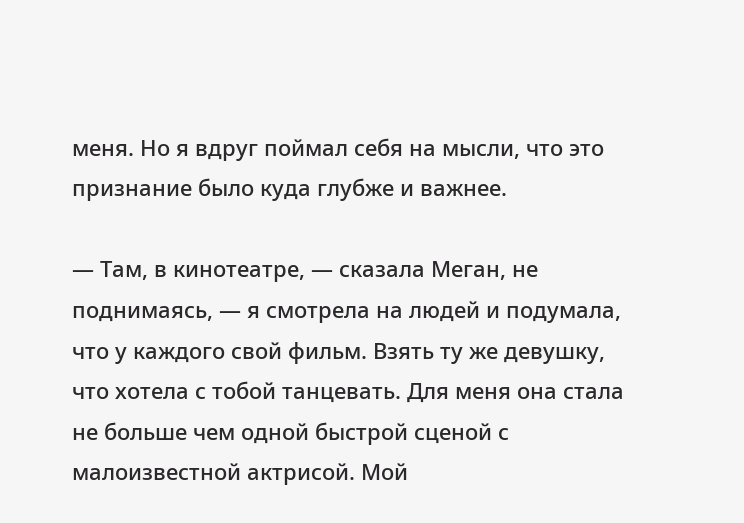меня. Но я вдруг поймал себя на мысли, что это признание было куда глубже и важнее.

— Там, в кинотеатре, — сказала Меган, не поднимаясь, — я смотрела на людей и подумала, что у каждого свой фильм. Взять ту же девушку, что хотела с тобой танцевать. Для меня она стала не больше чем одной быстрой сценой с малоизвестной актрисой. Мой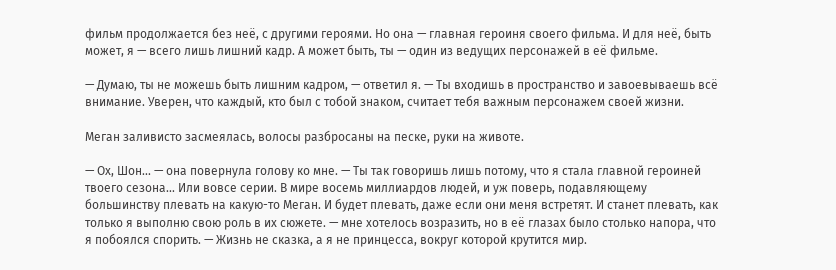фильм продолжается без неё, с другими героями. Но она — главная героиня своего фильма. И для неё, быть может, я — всего лишь лишний кадр. А может быть, ты — один из ведущих персонажей в её фильме.

— Думаю, ты не можешь быть лишним кадром, — ответил я. — Ты входишь в пространство и завоевываешь всё внимание. Уверен, что каждый, кто был с тобой знаком, считает тебя важным персонажем своей жизни.

Меган заливисто засмеялась, волосы разбросаны на песке, руки на животе.

— Ох, Шон... — она повернула голову ко мне. — Ты так говоришь лишь потому, что я стала главной героиней твоего сезона... Или вовсе серии. В мире восемь миллиардов людей, и уж поверь, подавляющему большинству плевать на какую-то Меган. И будет плевать, даже если они меня встретят. И станет плевать, как только я выполню свою роль в их сюжете. — мне хотелось возразить, но в её глазах было столько напора, что я побоялся спорить. — Жизнь не сказка, а я не принцесса, вокруг которой крутится мир.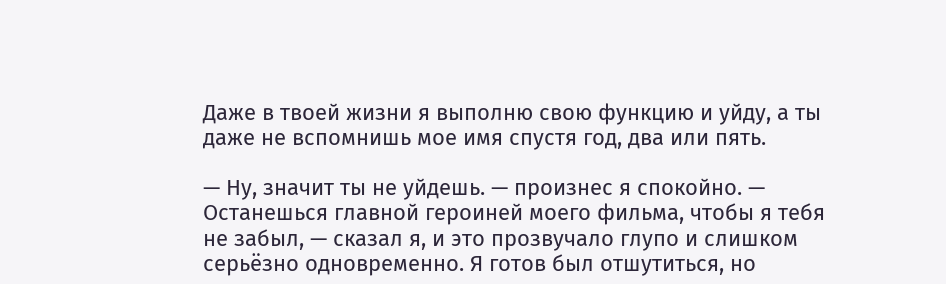Даже в твоей жизни я выполню свою функцию и уйду, а ты даже не вспомнишь мое имя спустя год, два или пять.

— Ну, значит ты не уйдешь. — произнес я спокойно. — Останешься главной героиней моего фильма, чтобы я тебя не забыл, — сказал я, и это прозвучало глупо и слишком серьёзно одновременно. Я готов был отшутиться, но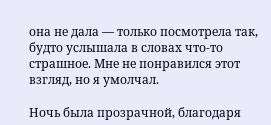она не дала — только посмотрела так, будто услышала в словах что-то страшное. Мне не понравился этот взгляд, но я умолчал.

Ночь была прозрачной, благодаря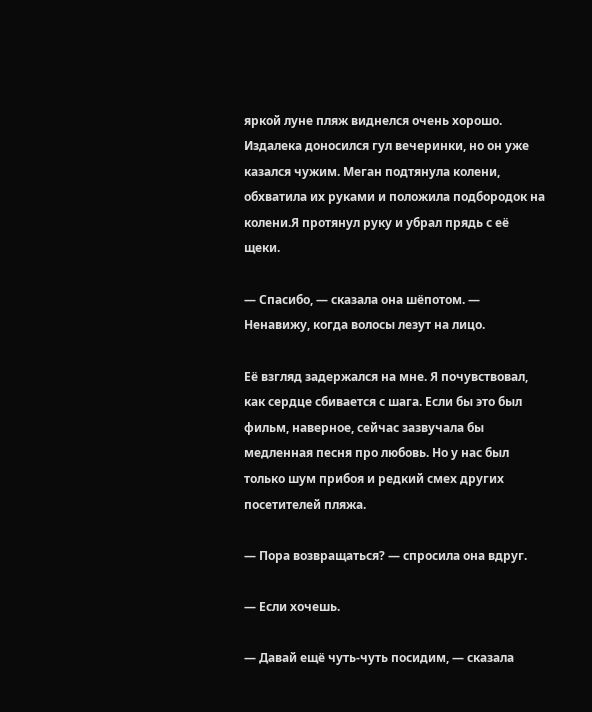яркой луне пляж виднелся очень хорошо. Издалека доносился гул вечеринки, но он уже казался чужим. Меган подтянула колени, обхватила их руками и положила подбородок на колени.Я протянул руку и убрал прядь с её щеки.

— Спасибо, — сказала она шёпотом. — Ненавижу, когда волосы лезут на лицо.

Её взгляд задержался на мне. Я почувствовал, как сердце сбивается с шага. Если бы это был фильм, наверное, сейчас зазвучала бы медленная песня про любовь. Но у нас был только шум прибоя и редкий смех других посетителей пляжа.

— Пора возвращаться? — спросила она вдруг.

— Если хочешь.

— Давай ещё чуть‑чуть посидим, — сказала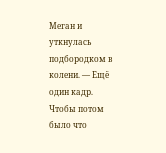Меган и уткнулась подбородком в колени. — Ещё один кадр. Чтобы потом было что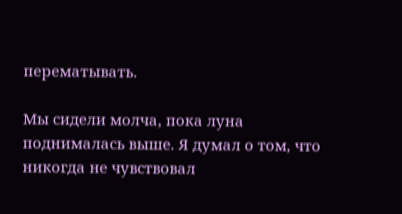перематывать.

Мы сидели молча, пока луна поднималась выше. Я думал о том, что никогда не чувствовал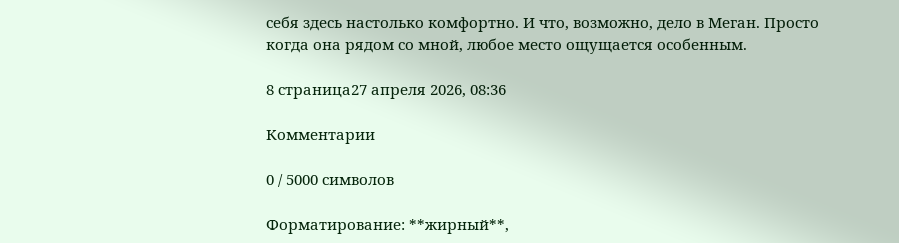себя здесь настолько комфортно. И что, возможно, дело в Меган. Просто когда она рядом со мной, любое место ощущается особенным.

8 страница27 апреля 2026, 08:36

Комментарии

0 / 5000 символов

Форматирование: **жирный**,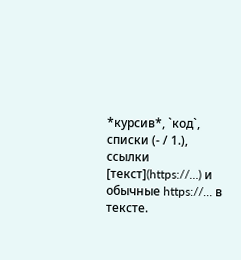*курсив*, `код`, списки (- / 1.), ссылки [текст](https://…) и обычные https://… в тексте.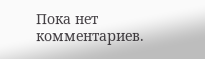Пока нет комментариев.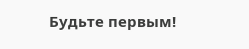Будьте первым!